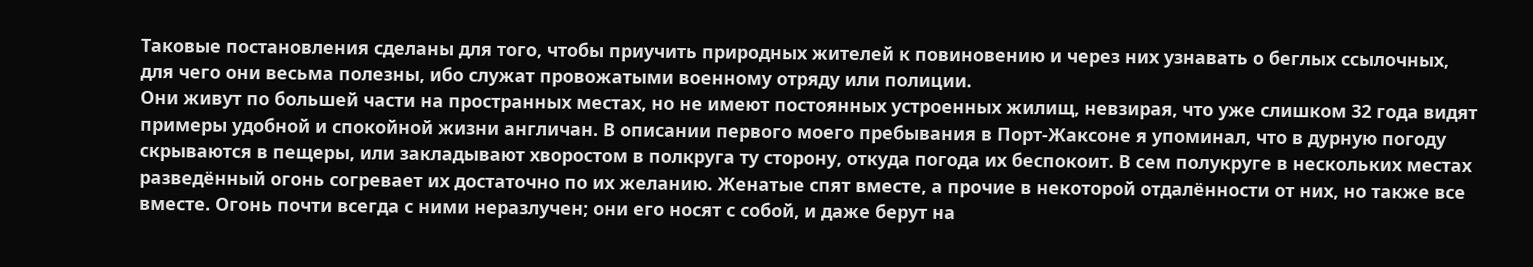Таковые постановления сделаны для того, чтобы приучить природных жителей к повиновению и через них узнавать о беглых ссылочных, для чего они весьма полезны, ибо служат провожатыми военному отряду или полиции.
Они живут по большей части на пространных местах, но не имеют постоянных устроенных жилищ, невзирая, что уже слишком 32 года видят примеры удобной и спокойной жизни англичан. В описании первого моего пребывания в Порт-Жаксоне я упоминал, что в дурную погоду скрываются в пещеры, или закладывают хворостом в полкруга ту сторону, откуда погода их беспокоит. В сем полукруге в нескольких местах разведённый огонь согревает их достаточно по их желанию. Женатые спят вместе, а прочие в некоторой отдалённости от них, но также все вместе. Огонь почти всегда с ними неразлучен; они его носят с собой, и даже берут на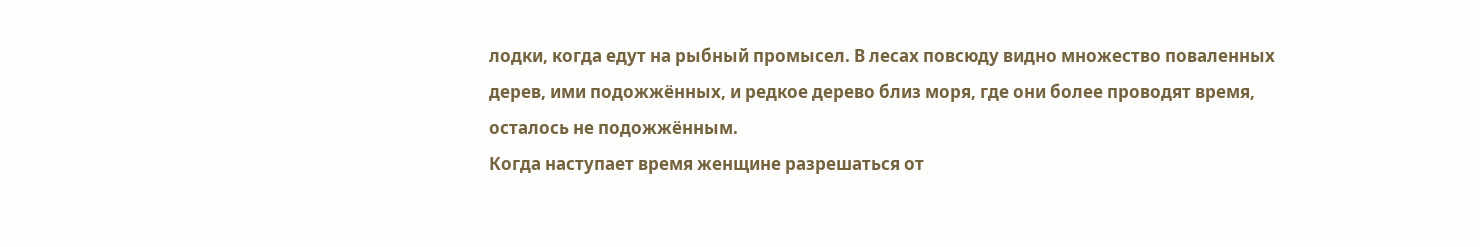лодки, когда едут на рыбный промысел. В лесах повсюду видно множество поваленных дерев, ими подожжённых, и редкое дерево близ моря, где они более проводят время, осталось не подожжённым.
Когда наступает время женщине разрешаться от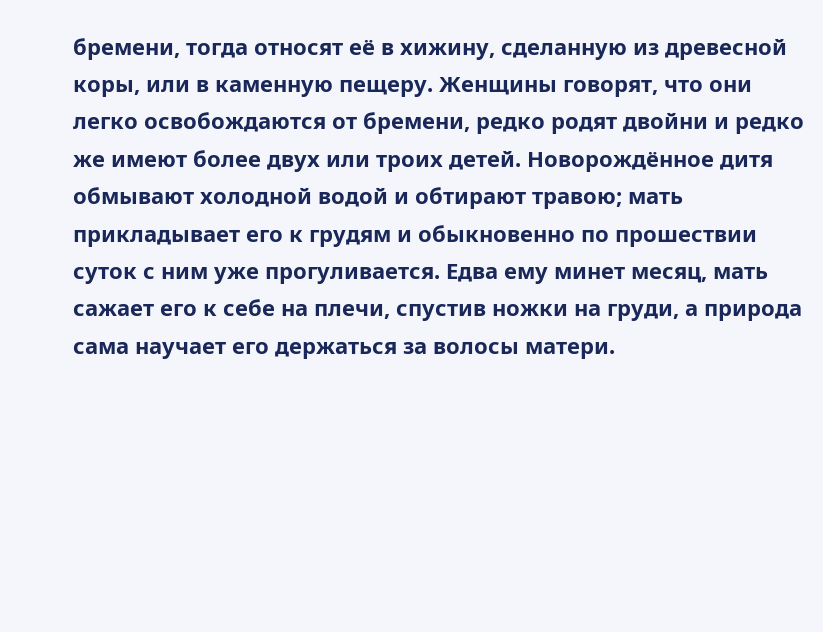бремени, тогда относят её в хижину, сделанную из древесной коры, или в каменную пещеру. Женщины говорят, что они легко освобождаются от бремени, редко родят двойни и редко же имеют более двух или троих детей. Новорождённое дитя обмывают холодной водой и обтирают травою; мать прикладывает его к грудям и обыкновенно по прошествии суток с ним уже прогуливается. Едва ему минет месяц, мать сажает его к себе на плечи, спустив ножки на груди, а природа сама научает его держаться за волосы матери.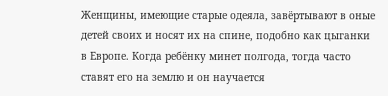Женщины, имеющие старые одеяла, завёртывают в оные детей своих и носят их на спине, подобно как цыганки в Европе. Когда ребёнку минет полгода, тогда часто ставят его на землю и он научается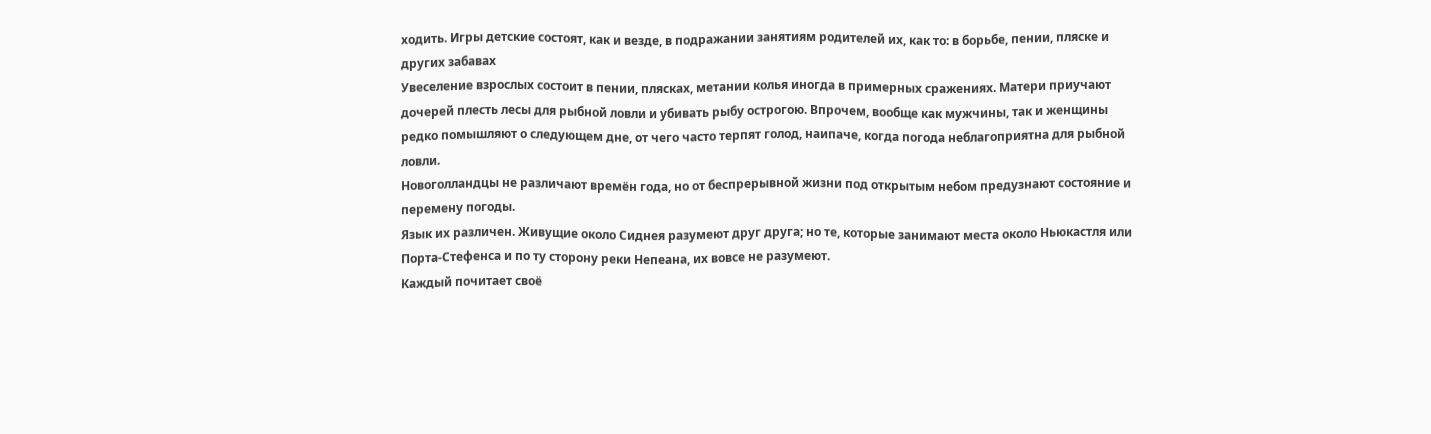ходить. Игры детские состоят, как и везде, в подражании занятиям родителей их, как то: в борьбе, пении, пляске и других забавах
Увеселение взрослых состоит в пении, плясках, метании колья иногда в примерных сражениях. Матери приучают дочерей плесть лесы для рыбной ловли и убивать рыбу острогою. Впрочем, вообще как мужчины, так и женщины редко помышляют о следующем дне, от чего часто терпят голод, наипаче, когда погода неблагоприятна для рыбной ловли.
Новоголландцы не различают времён года, но от беспрерывной жизни под открытым небом предузнают состояние и перемену погоды.
Язык их различен. Живущие около Сиднея разумеют друг друга; но те, которые занимают места около Ньюкастля или Порта-Стефенса и по ту сторону реки Непеана, их вовсе не разумеют.
Каждый почитает своё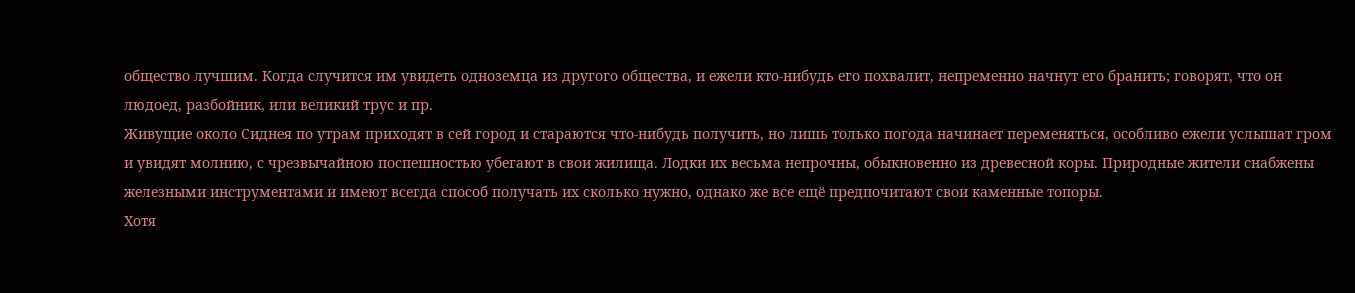общество лучшим. Когда случится им увидеть одноземца из другого общества, и ежели кто-нибудь его похвалит, непременно начнут его бранить; говорят, что он людоед, разбойник, или великий трус и пр.
Живущие около Сиднея по утрам приходят в сей город и стараются что-нибудь получить, но лишь только погода начинает переменяться, особливо ежели услышат гром и увидят молнию, с чрезвычайною поспешностью убегают в свои жилища. Лодки их весьма непрочны, обыкновенно из древесной коры. Природные жители снабжены железными инструментами и имеют всегда способ получать их сколько нужно, однако же все ещё предпочитают свои каменные топоры.
Хотя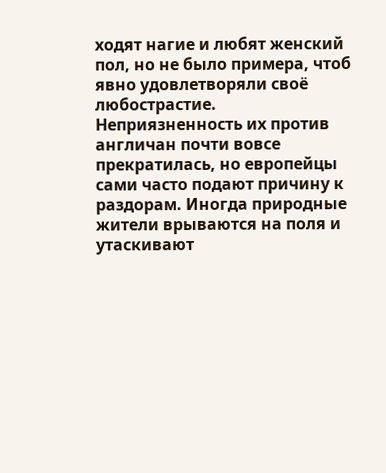ходят нагие и любят женский пол, но не было примера, чтоб явно удовлетворяли своё любострастие.
Неприязненность их против англичан почти вовсе прекратилась, но европейцы сами часто подают причину к раздорам. Иногда природные жители врываются на поля и утаскивают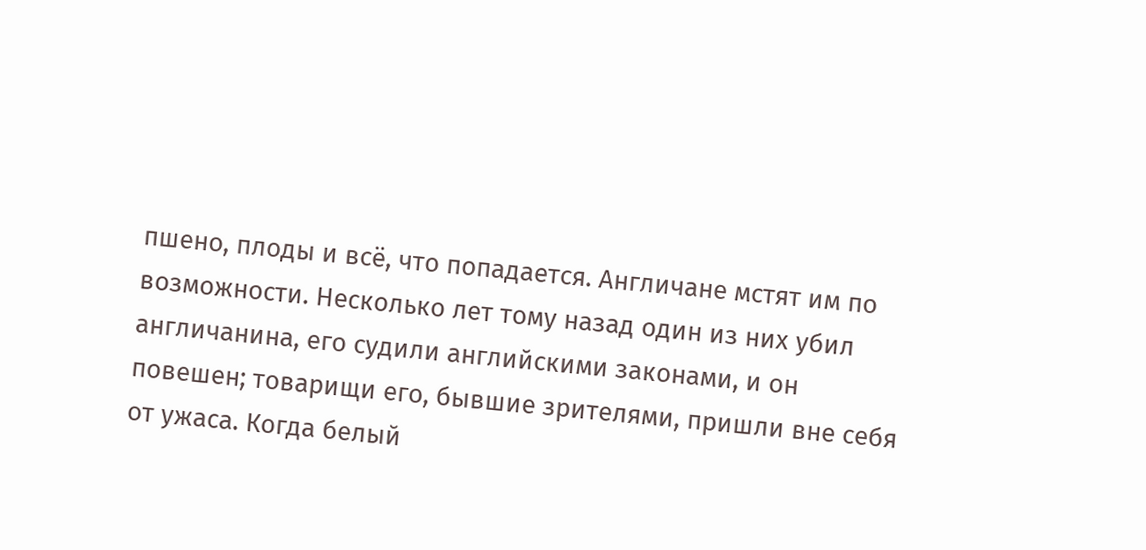пшено, плоды и всё, что попадается. Англичане мстят им по возможности. Несколько лет тому назад один из них убил англичанина, его судили английскими законами, и он повешен; товарищи его, бывшие зрителями, пришли вне себя от ужаса. Когда белый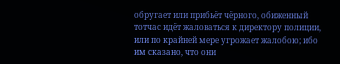обругает или прибьёт чёрного, обиженный тотчас идёт жаловаться к директору полиции, или по крайней мере угрожает жалобою; ибо им сказано, что они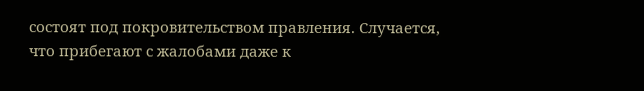состоят под покровительством правления. Случается, что прибегают с жалобами даже к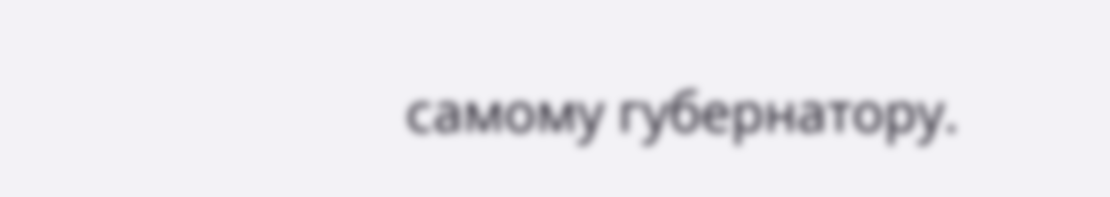самому губернатору.